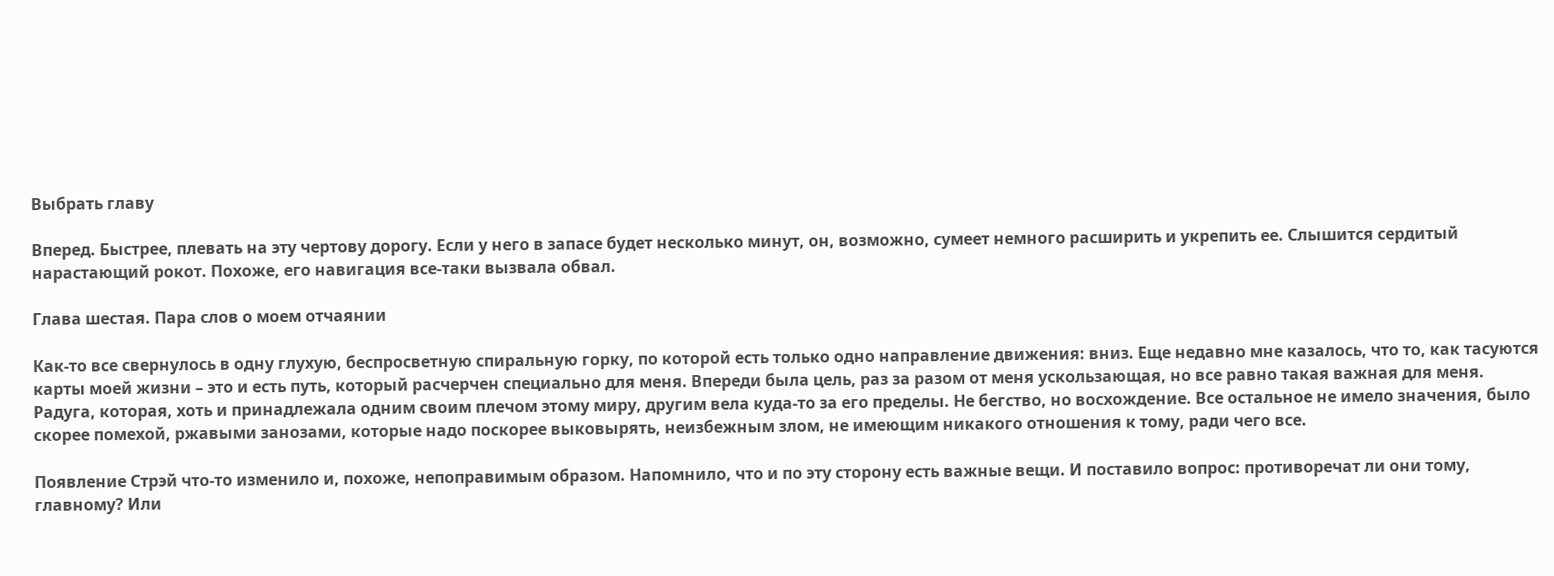Выбрать главу

Вперед. Быстрее, плевать на эту чертову дорогу. Если у него в запасе будет несколько минут, он, возможно, сумеет немного расширить и укрепить ее. Слышится сердитый нарастающий рокот. Похоже, его навигация все-таки вызвала обвал.

Глава шестая. Пара слов о моем отчаянии

Как-то все свернулось в одну глухую, беспросветную спиральную горку, по которой есть только одно направление движения: вниз. Еще недавно мне казалось, что то, как тасуются карты моей жизни – это и есть путь, который расчерчен специально для меня. Впереди была цель, раз за разом от меня ускользающая, но все равно такая важная для меня. Радуга, которая, хоть и принадлежала одним своим плечом этому миру, другим вела куда-то за его пределы. Не бегство, но восхождение. Все остальное не имело значения, было скорее помехой, ржавыми занозами, которые надо поскорее выковырять, неизбежным злом, не имеющим никакого отношения к тому, ради чего все.

Появление Стрэй что-то изменило и, похоже, непоправимым образом. Напомнило, что и по эту сторону есть важные вещи. И поставило вопрос: противоречат ли они тому, главному? Или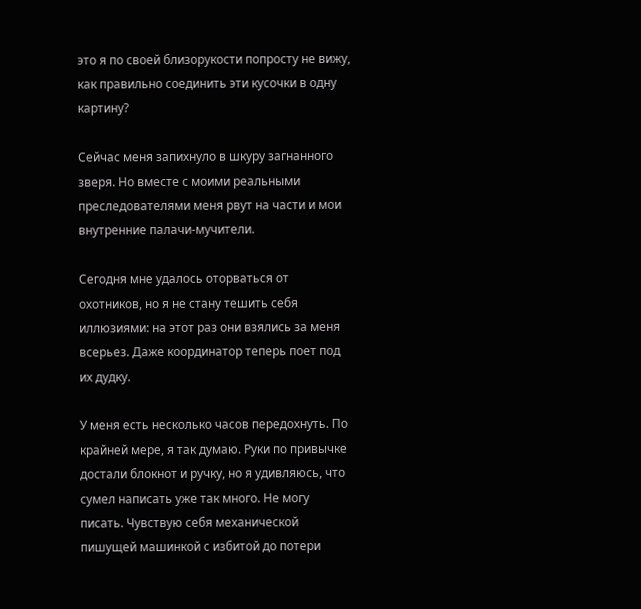это я по своей близорукости попросту не вижу, как правильно соединить эти кусочки в одну картину?

Сейчас меня запихнуло в шкуру загнанного зверя. Но вместе с моими реальными преследователями меня рвут на части и мои внутренние палачи-мучители.

Сегодня мне удалось оторваться от охотников, но я не стану тешить себя иллюзиями: на этот раз они взялись за меня всерьез. Даже координатор теперь поет под их дудку.

У меня есть несколько часов передохнуть. По крайней мере, я так думаю. Руки по привычке достали блокнот и ручку, но я удивляюсь, что сумел написать уже так много. Не могу писать. Чувствую себя механической пишущей машинкой с избитой до потери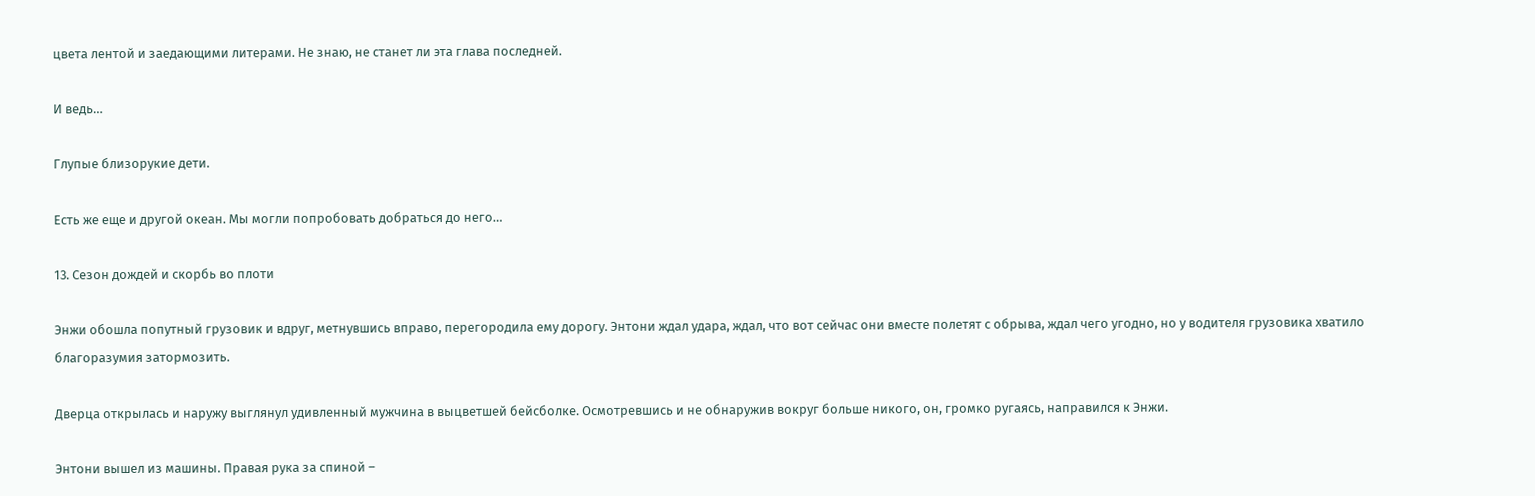цвета лентой и заедающими литерами. Не знаю, не станет ли эта глава последней.

И ведь…

Глупые близорукие дети.

Есть же еще и другой океан. Мы могли попробовать добраться до него…

13. Сезон дождей и скорбь во плоти

Энжи обошла попутный грузовик и вдруг, метнувшись вправо, перегородила ему дорогу. Энтони ждал удара, ждал, что вот сейчас они вместе полетят с обрыва, ждал чего угодно, но у водителя грузовика хватило благоразумия затормозить.

Дверца открылась и наружу выглянул удивленный мужчина в выцветшей бейсболке. Осмотревшись и не обнаружив вокруг больше никого, он, громко ругаясь, направился к Энжи.

Энтони вышел из машины. Правая рука за спиной –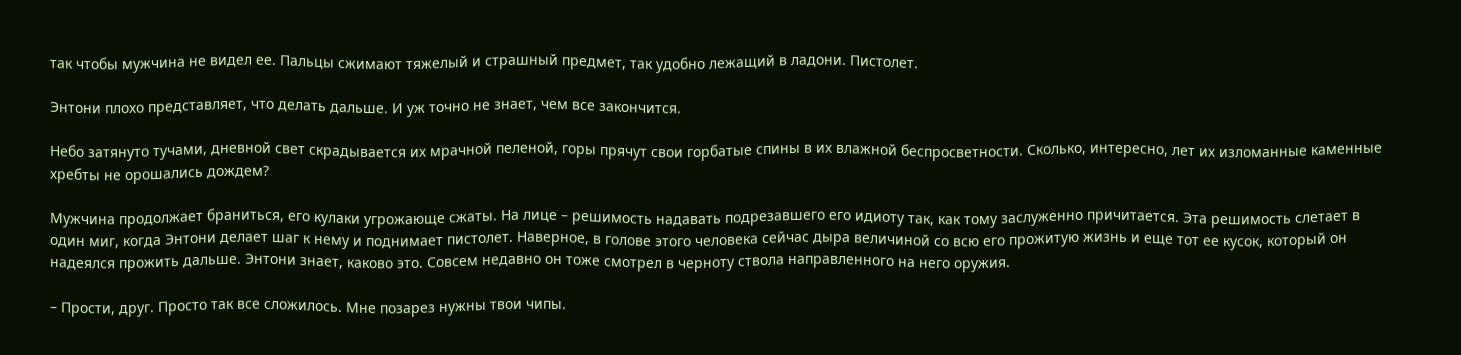так чтобы мужчина не видел ее. Пальцы сжимают тяжелый и страшный предмет, так удобно лежащий в ладони. Пистолет.

Энтони плохо представляет, что делать дальше. И уж точно не знает, чем все закончится.

Небо затянуто тучами, дневной свет скрадывается их мрачной пеленой, горы прячут свои горбатые спины в их влажной беспросветности. Сколько, интересно, лет их изломанные каменные хребты не орошались дождем?

Мужчина продолжает браниться, его кулаки угрожающе сжаты. На лице – решимость надавать подрезавшего его идиоту так, как тому заслуженно причитается. Эта решимость слетает в один миг, когда Энтони делает шаг к нему и поднимает пистолет. Наверное, в голове этого человека сейчас дыра величиной со всю его прожитую жизнь и еще тот ее кусок, который он надеялся прожить дальше. Энтони знает, каково это. Совсем недавно он тоже смотрел в черноту ствола направленного на него оружия.

– Прости, друг. Просто так все сложилось. Мне позарез нужны твои чипы.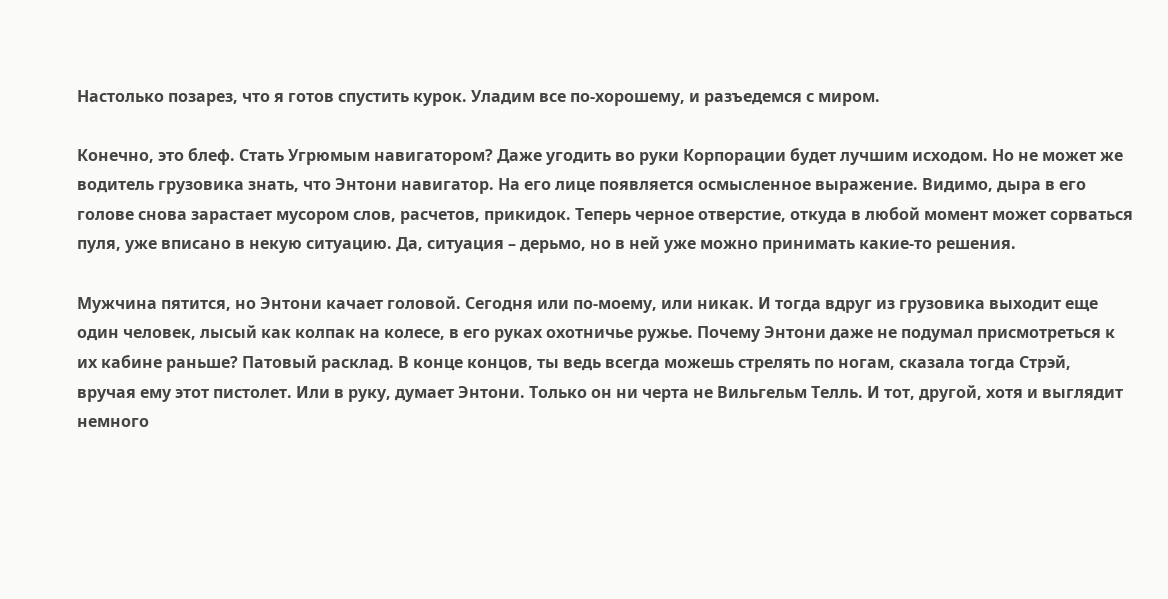Настолько позарез, что я готов спустить курок. Уладим все по-хорошему, и разъедемся с миром.

Конечно, это блеф. Стать Угрюмым навигатором? Даже угодить во руки Корпорации будет лучшим исходом. Но не может же водитель грузовика знать, что Энтони навигатор. На его лице появляется осмысленное выражение. Видимо, дыра в его голове снова зарастает мусором слов, расчетов, прикидок. Теперь черное отверстие, откуда в любой момент может сорваться пуля, уже вписано в некую ситуацию. Да, ситуация – дерьмо, но в ней уже можно принимать какие-то решения.

Мужчина пятится, но Энтони качает головой. Сегодня или по-моему, или никак. И тогда вдруг из грузовика выходит еще один человек, лысый как колпак на колесе, в его руках охотничье ружье. Почему Энтони даже не подумал присмотреться к их кабине раньше? Патовый расклад. В конце концов, ты ведь всегда можешь стрелять по ногам, сказала тогда Стрэй, вручая ему этот пистолет. Или в руку, думает Энтони. Только он ни черта не Вильгельм Телль. И тот, другой, хотя и выглядит немного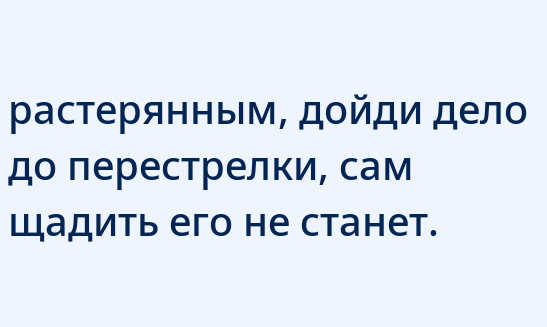растерянным, дойди дело до перестрелки, сам щадить его не станет.